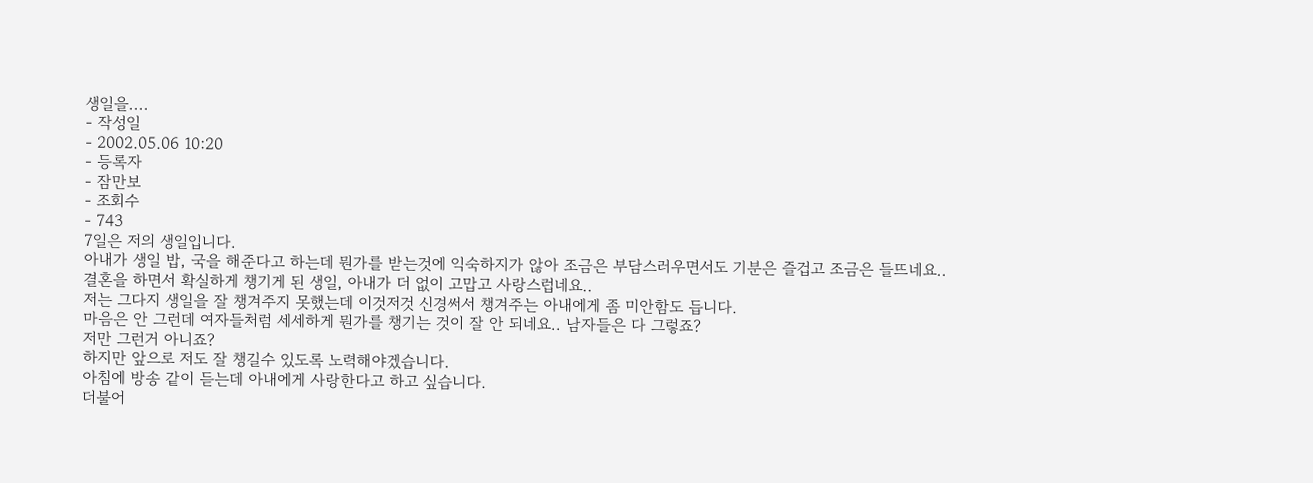생일을....
- 작성일
- 2002.05.06 10:20
- 등록자
- 잠만보
- 조회수
- 743
7일은 저의 생일입니다.
아내가 생일 밥, 국을 해준다고 하는데 뭔가를 받는것에 익숙하지가 않아 조금은 부담스러우면서도 기분은 즐겁고 조금은 들뜨네요..
결혼을 하면서 확실하게 챙기게 된 생일, 아내가 더 없이 고맙고 사랑스럽네요..
저는 그다지 생일을 잘 챙겨주지 못했는데 이것저것 신경써서 챙겨주는 아내에게 좀 미안함도 듭니다.
마음은 안 그런데 여자들처럼 세세하게 뭔가를 챙기는 것이 잘 안 되네요.. 남자들은 다 그렇죠?
저만 그런거 아니죠?
하지만 앞으로 저도 잘 챙길수 있도록 노력해야겠습니다.
아침에 방송 같이 듣는데 아내에게 사랑한다고 하고 싶습니다.
더불어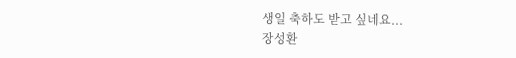생일 축하도 받고 싶네요...
장성환